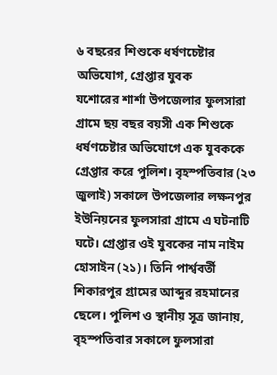৬ বছরের শিশুকে ধর্ষণচেষ্টার অভিযোগ, গ্রেপ্তার যুবক
যশোরের শার্শা উপজেলার ফুলসারা গ্রামে ছয় বছর বয়সী এক শিশুকে ধর্ষণচেষ্টার অভিযোগে এক যুবককে গ্রেপ্তার করে পুলিশ। বৃহস্পতিবার (২৩ জুলাই) সকালে উপজেলার লক্ষনপুর ইউনিয়নের ফুলসারা গ্রামে এ ঘটনাটি ঘটে। গ্রেপ্তার ওই যুবকের নাম নাইম হোসাইন (২১)। তিনি পার্শ্ববর্তী শিকারপুর গ্রামের আব্দুর রহমানের ছেলে। পুলিশ ও স্থানীয় সূত্র জানায়, বৃহস্পতিবার সকালে ফুলসারা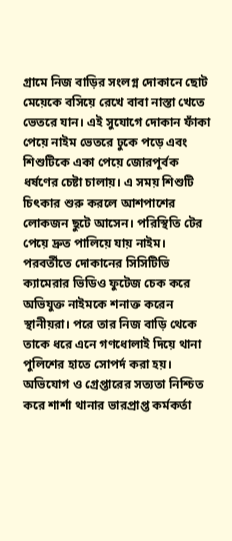গ্রামে নিজ বাড়ির সংলগ্ন দোকানে ছোট মেয়েকে বসিয়ে রেখে বাবা নাস্তা খেতে ভেতরে যান। এই সুযোগে দোকান ফাঁকা পেয়ে নাইম ভেতরে ঢুকে পড়ে এবং শিশুটিকে একা পেয়ে জোরপূর্বক ধর্ষণের চেষ্টা চালায়। এ সময় শিশুটি চিৎকার শুরু করলে আশপাশের লোকজন ছুটে আসেন। পরিস্থিতি টের পেয়ে দ্রুত পালিয়ে যায় নাইম। পরবর্তীতে দোকানের সিসিটিভি ক্যামেরার ভিডিও ফুটেজ চেক করে অভিযুক্ত নাইমকে শনাক্ত করেন স্থানীয়রা। পরে তার নিজ বাড়ি থেকে তাকে ধরে এনে গণধোলাই দিয়ে থানা পুলিশের হাতে সোপর্দ করা হয়। অভিযোগ ও গ্রেপ্তারের সত্যতা নিশ্চিত করে শার্শা থানার ভারপ্রাপ্ত কর্মকর্তা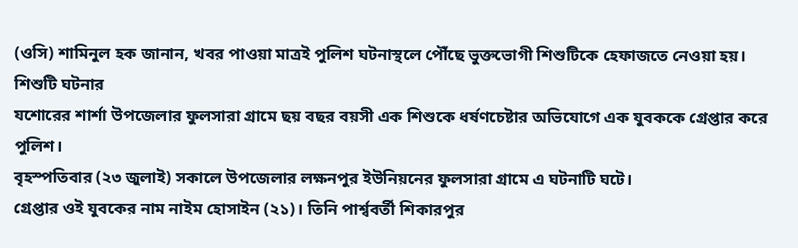(ওসি) শামিনুল হক জানান, খবর পাওয়া মাত্রই পুলিশ ঘটনাস্থলে পৌঁছে ভুক্তভোগী শিশুটিকে হেফাজতে নেওয়া হয়। শিশুটি ঘটনার
যশোরের শার্শা উপজেলার ফুলসারা গ্রামে ছয় বছর বয়সী এক শিশুকে ধর্ষণচেষ্টার অভিযোগে এক যুবককে গ্রেপ্তার করে পুলিশ।
বৃহস্পতিবার (২৩ জুলাই) সকালে উপজেলার লক্ষনপুর ইউনিয়নের ফুলসারা গ্রামে এ ঘটনাটি ঘটে।
গ্রেপ্তার ওই যুবকের নাম নাইম হোসাইন (২১)। তিনি পার্শ্ববর্তী শিকারপুর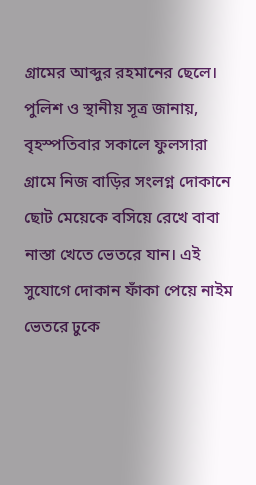গ্রামের আব্দুর রহমানের ছেলে।
পুলিশ ও স্থানীয় সূত্র জানায়, বৃহস্পতিবার সকালে ফুলসারা গ্রামে নিজ বাড়ির সংলগ্ন দোকানে ছোট মেয়েকে বসিয়ে রেখে বাবা নাস্তা খেতে ভেতরে যান। এই সুযোগে দোকান ফাঁকা পেয়ে নাইম ভেতরে ঢুকে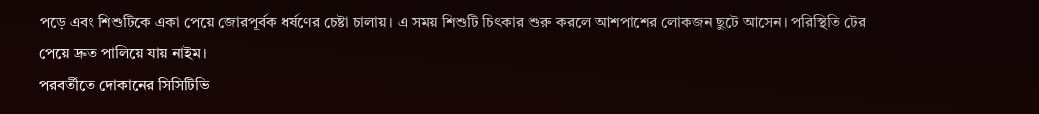পড়ে এবং শিশুটিকে একা পেয়ে জোরপূর্বক ধর্ষণের চেষ্টা চালায়। এ সময় শিশুটি চিৎকার শুরু করলে আশপাশের লোকজন ছুটে আসেন। পরিস্থিতি টের পেয়ে দ্রুত পালিয়ে যায় নাইম।
পরবর্তীতে দোকানের সিসিটিভি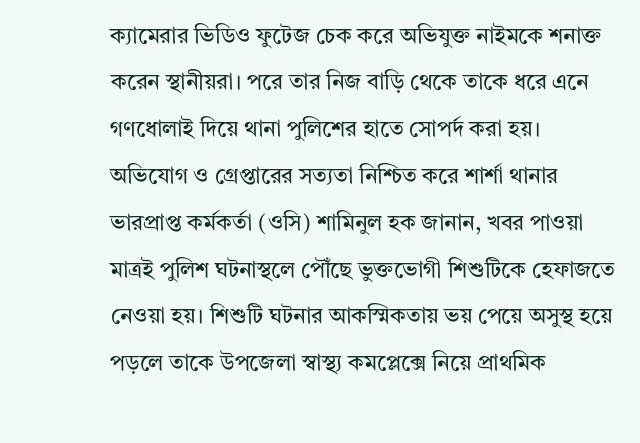ক্যামেরার ভিডিও ফুটেজ চেক করে অভিযুক্ত নাইমকে শনাক্ত করেন স্থানীয়রা। পরে তার নিজ বাড়ি থেকে তাকে ধরে এনে গণধোলাই দিয়ে থানা পুলিশের হাতে সোপর্দ করা হয়।
অভিযোগ ও গ্রেপ্তারের সত্যতা নিশ্চিত করে শার্শা থানার ভারপ্রাপ্ত কর্মকর্তা (ওসি) শামিনুল হক জানান, খবর পাওয়া মাত্রই পুলিশ ঘটনাস্থলে পৌঁছে ভুক্তভোগী শিশুটিকে হেফাজতে নেওয়া হয়। শিশুটি ঘটনার আকস্মিকতায় ভয় পেয়ে অসুস্থ হয়ে পড়লে তাকে উপজেলা স্বাস্থ্য কমপ্লেক্সে নিয়ে প্রাথমিক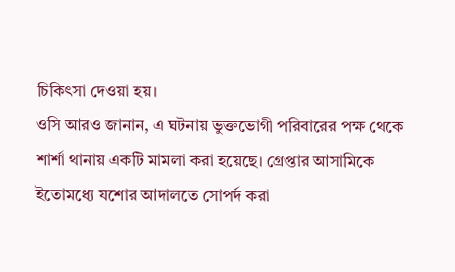চিকিৎসা দেওয়া হয়।
ওসি আরও জানান, এ ঘটনায় ভুক্তভোগী পরিবারের পক্ষ থেকে শার্শা থানায় একটি মামলা করা হয়েছে। গ্রেপ্তার আসামিকে ইতোমধ্যে যশোর আদালতে সোপর্দ করা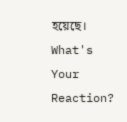হয়েছে।
What's Your Reaction?